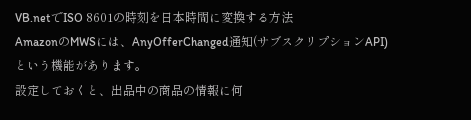VB.netでISO 8601の時刻を日本時間に変換する方法
AmazonのMWSには、AnyOfferChanged通知(サブスクリプションAPI)という機能があります。
設定しておくと、出品中の商品の情報に何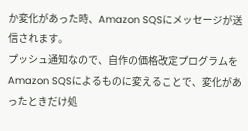か変化があった時、Amazon SQSにメッセージが送信されます。
プッシュ通知なので、自作の価格改定プログラムをAmazon SQSによるものに変えることで、変化があったときだけ処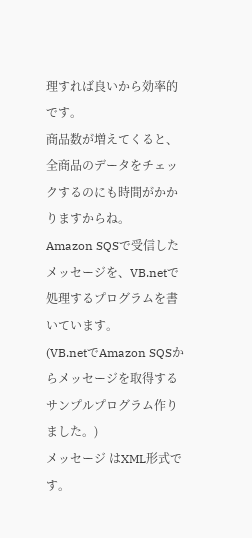理すれば良いから効率的です。
商品数が増えてくると、全商品のデータをチェックするのにも時間がかかりますからね。
Amazon SQSで受信したメッセージを、VB.netで処理するプログラムを書いています。
(VB.netでAmazon SQSからメッセージを取得するサンプルプログラム作りました。)
メッセージ はXML形式です。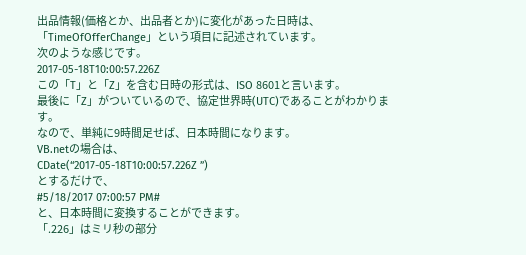出品情報(価格とか、出品者とか)に変化があった日時は、「TimeOfOfferChange」という項目に記述されています。
次のような感じです。
2017-05-18T10:00:57.226Z
この「T」と「Z」を含む日時の形式は、ISO 8601と言います。
最後に「Z」がついているので、協定世界時(UTC)であることがわかります。
なので、単純に9時間足せば、日本時間になります。
VB.netの場合は、
CDate(“2017-05-18T10:00:57.226Z ”)
とするだけで、
#5/18/2017 07:00:57 PM#
と、日本時間に変換することができます。
「.226」はミリ秒の部分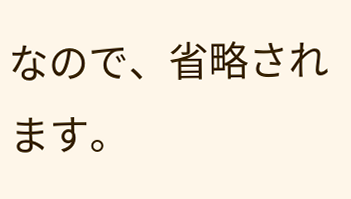なので、省略されます。